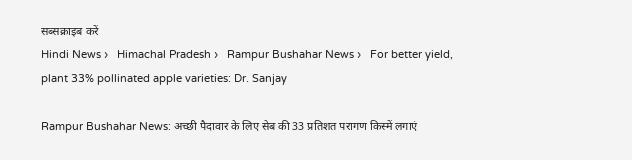सब्सक्राइब करें
Hindi News ›   Himachal Pradesh ›   Rampur Bushahar News ›   For better yield, plant 33% pollinated apple varieties: Dr. Sanjay

Rampur Bushahar News: अच्छी पैदावार के लिए सेब की 33 प्रतिशत परागण किस्में लगाएं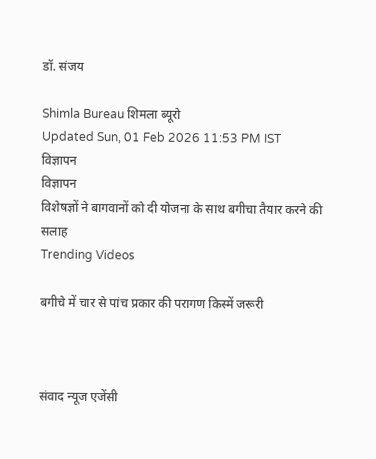डॉ. संजय

Shimla Bureau शिमला ब्यूरो
Updated Sun, 01 Feb 2026 11:53 PM IST
विज्ञापन
विज्ञापन
विशेषज्ञों ने बागवानों को दी योजना के साथ बगीचा तैयार करने की सलाह
Trending Videos

बगीचे में चार से पांच प्रकार की परागण किस्में जरूरी



संवाद न्यूज एजेंसी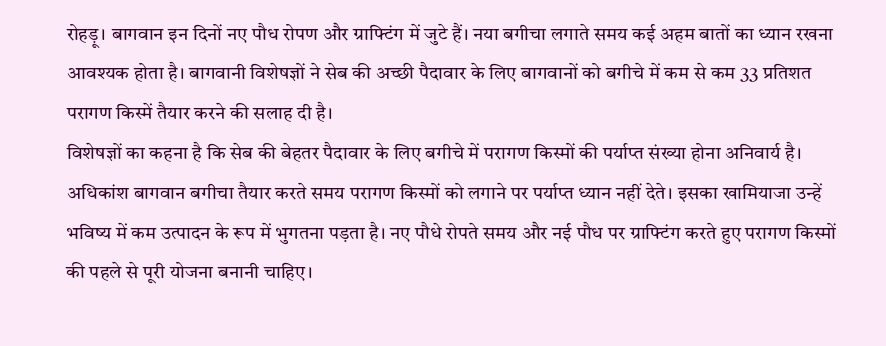रोहड़ू। बागवान इन दिनों नए पौध रोपण और ग्राफ्टिंग में जुटे हैं। नया बगीचा लगाते समय कई अहम बातों का ध्यान रखना आवश्यक होता है। बागवानी विशेषज्ञों ने सेब की अच्छी पैदावार के लिए बागवानों को बगीचे में कम से कम 33 प्रतिशत परागण किस्में तैयार करने की सलाह दी है।
विशेषज्ञों का कहना है कि सेब की बेहतर पैदावार के लिए बगीचे में परागण किस्मों की पर्याप्त संख्या होना अनिवार्य है। अधिकांश बागवान बगीचा तैयार करते समय परागण किस्मों को लगाने पर पर्याप्त ध्यान नहीं देते। इसका खामियाजा उन्हें भविष्य में कम उत्पादन के रूप में भुगतना पड़ता है। नए पौधे रोपते समय और नई पौध पर ग्राफ्टिंग करते हुए परागण किस्मों की पहले से पूरी योजना बनानी चाहिए।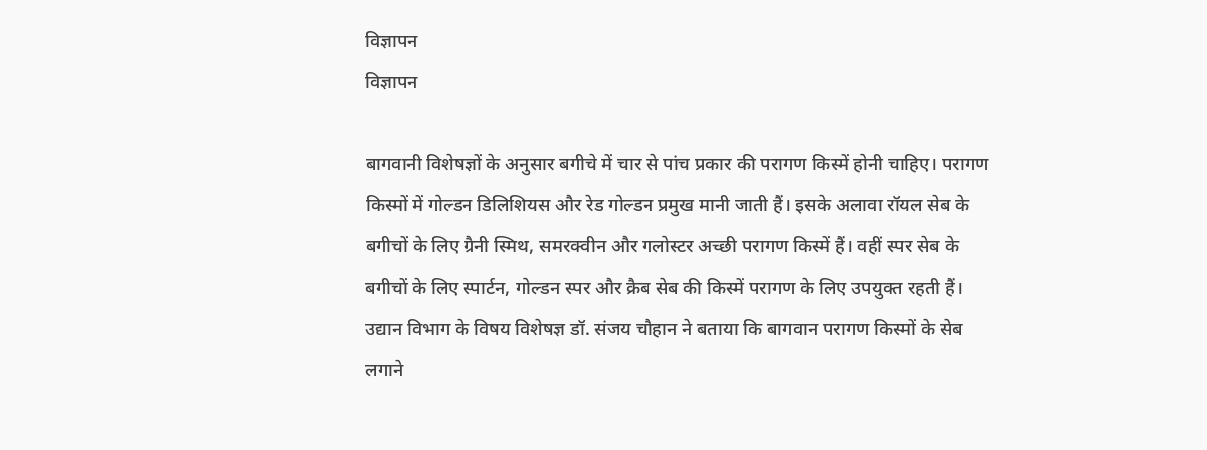विज्ञापन
विज्ञापन

बागवानी विशेषज्ञों के अनुसार बगीचे में चार से पांच प्रकार की परागण किस्में होनी चाहिए। परागण किस्मों में गोल्डन डिलिशियस और रेड गोल्डन प्रमुख मानी जाती हैं। इसके अलावा रॉयल सेब के बगीचों के लिए ग्रैनी स्मिथ, समरक्वीन और गलोस्टर अच्छी परागण किस्में हैं। वहीं स्पर सेब के बगीचों के लिए स्पार्टन, गोल्डन स्पर और क्रैब सेब की किस्में परागण के लिए उपयुक्त रहती हैं।
उद्यान विभाग के विषय विशेषज्ञ डॉ. संजय चौहान ने बताया कि बागवान परागण किस्मों के सेब लगाने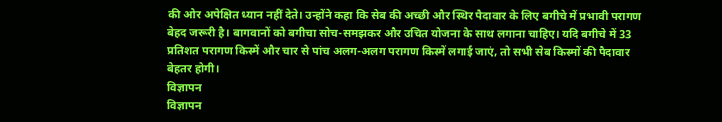की ओर अपेक्षित ध्यान नहीं देते। उन्होंने कहा कि सेब की अच्छी और स्थिर पैदावार के लिए बगीचे में प्रभावी परागण बेहद जरूरी है। बागवानों को बगीचा सोच-समझकर और उचित योजना के साथ लगाना चाहिए। यदि बगीचे में 33 प्रतिशत परागण किस्में और चार से पांच अलग-अलग परागण किस्में लगाई जाएं, तो सभी सेब किस्मों की पैदावार बेहतर होगी।
विज्ञापन
विज्ञापन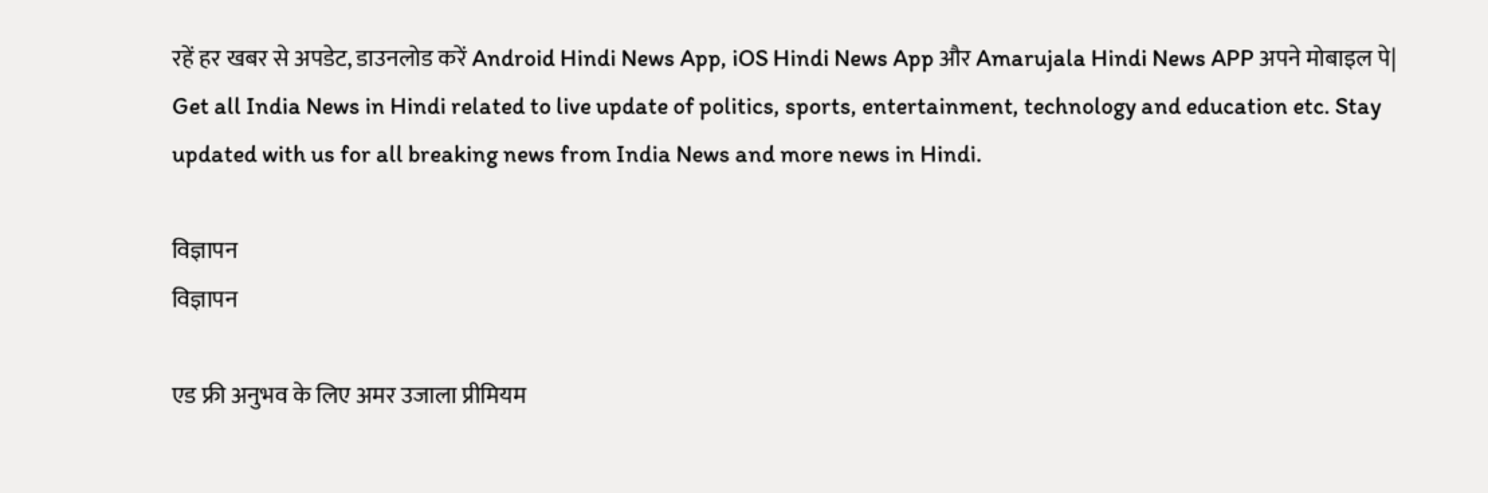रहें हर खबर से अपडेट, डाउनलोड करें Android Hindi News App, iOS Hindi News App और Amarujala Hindi News APP अपने मोबाइल पे|
Get all India News in Hindi related to live update of politics, sports, entertainment, technology and education etc. Stay updated with us for all breaking news from India News and more news in Hindi.

विज्ञापन
विज्ञापन

एड फ्री अनुभव के लिए अमर उजाला प्रीमियम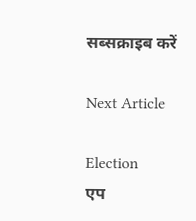सब्सक्राइब करें

Next Article

Election
एप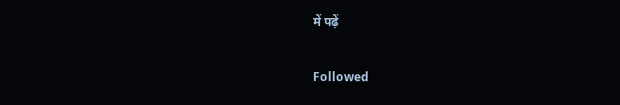में पढ़ें

Followed